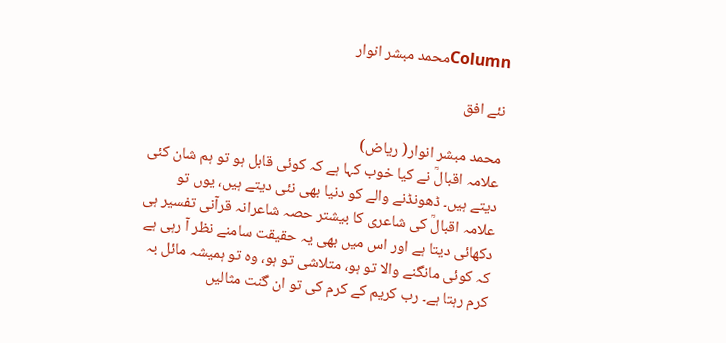Columnمحمد مبشر انوار

نئے افق

محمد مبشر انوار( ریاض)
علامہ اقبالؒ نے کیا خوب کہا ہے کہ کوئی قابل ہو تو ہم شان کئی دیتے ہیں۔ ڈھونڈنے والے کو دنیا بھی نئی دیتے ہیں، یوں تو علامہ اقبالؒ کی شاعری کا بیشتر حصہ شاعرانہ قرآنی تفسیر ہی دکھائی دیتا ہے اور اس میں بھی یہ حقیقت سامنے نظر آ رہی ہے کہ کوئی مانگنے والا تو ہو، متلاشی تو ہو، وہ تو ہمیشہ مائل بہ کرم رہتا ہے۔ رب کریم کے کرم کی تو ان گنت مثالیں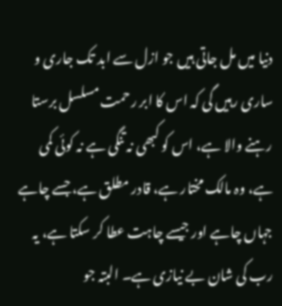دنیا میں مل جاتی ہیں جو ازل سے ابد تک جاری و ساری رہیں گی کہ اس کا ابر رحمت مسلسل برستا رہنے والا ہے، اس کو کبھی نہ تنگی ہے نہ کوئی کمی ہے، وہ مالک مختار ہے، قادر مطلق ہے، جسے چاہے جہاں چاہے اور جیسے چاہت عطا کر سکتا ہے، یہ رب کی شان بے نیازی ہے۔ البتہ جو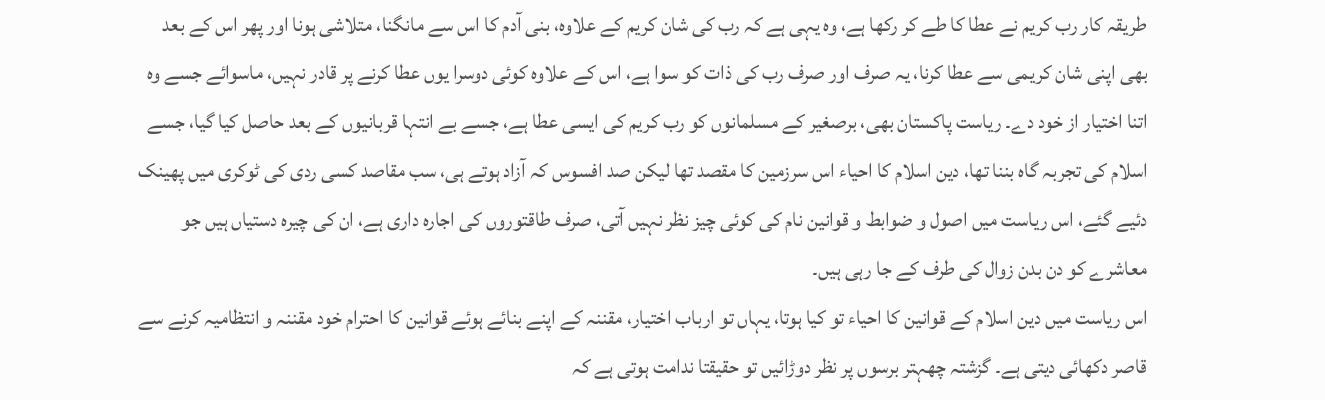طریقہ کار رب کریم نے عطا کا طے کر رکھا ہے، وہ یہی ہے کہ رب کی شان کریم کے علاوہ، بنی آدم کا اس سے مانگنا، متلاشی ہونا اور پھر اس کے بعد بھی اپنی شان کریمی سے عطا کرنا، یہ صرف اور صرف رب کی ذات کو سوا ہے، اس کے علاوہ کوئی دوسرا یوں عطا کرنے پر قادر نہیں، ماسوائے جسے وہ اتنا اختیار از خود دے۔ ریاست پاکستان بھی، برصغیر کے مسلمانوں کو رب کریم کی ایسی عطا ہے، جسے بے انتہا قربانیوں کے بعد حاصل کیا گیا، جسے اسلام کی تجربہ گاہ بننا تھا، دین اسلام کا احیاء اس سرزمین کا مقصد تھا لیکن صد افسوس کہ آزاد ہوتے ہی، سب مقاصد کسی ردی کی ٹوکری میں پھینک دئیے گئے، اس ریاست میں اصول و ضوابط و قوانین نام کی کوئی چیز نظر نہیں آتی، صرف طاقتوروں کی اجارہ داری ہے، ان کی چیرہ دستیاں ہیں جو معاشرے کو دن بدن زوال کی طرف کے جا رہی ہیں۔
اس ریاست میں دین اسلام کے قوانین کا احیاء تو کیا ہوتا، یہاں تو ارباب اختیار، مقننہ کے اپنے بنائے ہوئے قوانین کا احترام خود مقننہ و انتظامیہ کرنے سے قاصر دکھائی دیتی ہے۔ گزشتہ چھہتر برسوں پر نظر دوڑائیں تو حقیقتا ندامت ہوتی ہے کہ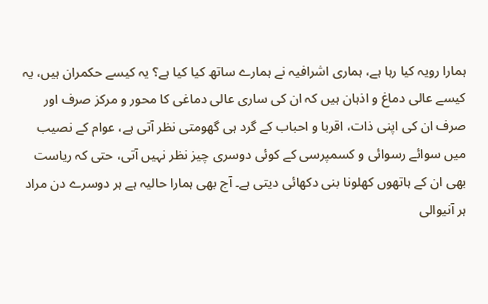ہمارا رویہ کیا رہا ہے، ہماری اشرافیہ نے ہمارے ساتھ کیا کیا ہے؟ یہ کیسے حکمران ہیں، یہ کیسے عالی دماغ و اذہان ہیں کہ ان کی ساری عالی دماغی کا محور و مرکز صرف اور صرف ان کی اپنی ذات، اقربا و احباب کے گرد ہی گھومتی نظر آتی ہے، عوام کے نصیب میں سوائے رسوائی و کسمپرسی کے کوئی دوسری چیز نظر نہیں آتی، حتی کہ ریاست بھی ان کے ہاتھوں کھلونا بنی دکھائی دیتی ہے۔ آج بھی ہمارا حالیہ ہے ہر دوسرے دن مراد ہر آنیوالی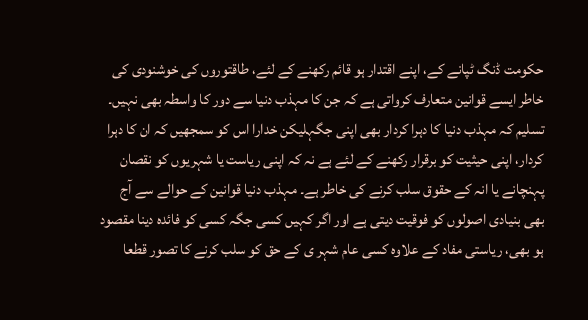حکومت ڈنگ ٹپانے کے، اپنے اقتدار ہو قائم رکھنے کے لئے، طاقتوروں کی خوشنودی کی خاطر ایسے قوانین متعارف کرواتی ہے کہ جن کا مہذب دنیا سے دور کا واسطہ بھی نہیں۔ تسلیم کہ مہذب دنیا کا دہرا کردار بھی اپنی جگہلیکن خدارا اس کو سمجھیں کہ ان کا دہرا کردار، اپنی حیثیت کو برقرار رکھنے کے لئے ہے نہ کہ اپنی ریاست یا شہریوں کو نقصان پہنچانے یا انہ کے حقوق سلب کرنے کی خاطر ہے۔ مہذب دنیا قوانین کے حوالے سے آج بھی بنیادی اصولوں کو فوقیت دیتی ہے اور اگر کہیں کسی جگہ کسی کو فائدہ دینا مقصود ہو بھی، ریاستی مفاد کے علاوہ کسی عام شہر ی کے حق کو سلب کرنے کا تصور قطعا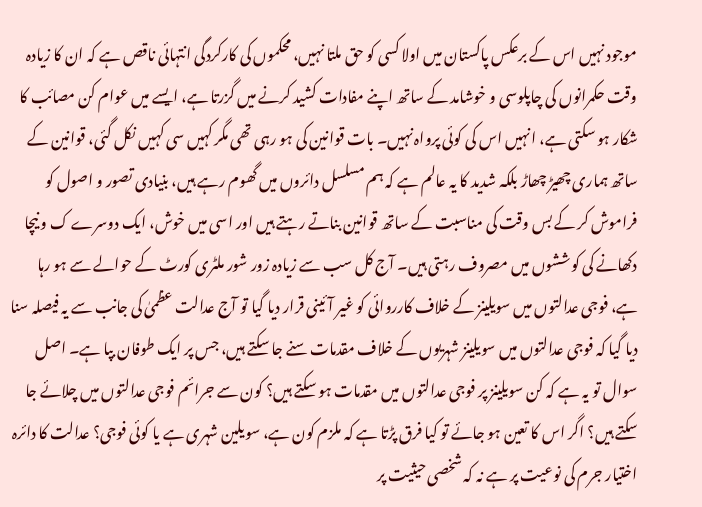موجود نہیں اس کے برعکس پاکستان میں اولا کسی کو حق ملتا نہیں، محکموں کی کارکردگی انتہائی ناقص ہے کہ ان کا زیادہ وقت حکمرانوں کی چاپلوسی و خوشامد کے ساتھ اپنے مفادات کشید کرنے میں گزرتا ہے، ایسے میں عوام کن مصائب کا شکار ہو سکتی ہے، انہیں اس کی کوئی پرواہ نہیں۔ بات قوانین کی ہو رہی تھی مگر کہیں سی کہیں نکل گئی، قوانین کے ساتھ ہماری چھیڑ چھاڑ بلکہ شدید کا یہ عالم ہے کہ ہم مسلسل دائروں میں گھوم رہے ہیں، بنیادی تصور و اصول کو فراموش کر کے بس وقت کی مناسبت کے ساتھ قوانین بناتے رہتے ہیں اور اسی میں خوش، ایک دوسرے ک و نیچا دکھانے کی کوششوں میں مصروف رہتی ہیں۔ آج کل سب سے زیادہ زور شور ملٹری کورٹ کے حوالے سے ہو رہا ہے، فوجی عدالتوں میں سویلینز کے خلاف کارروائی کو غیر آئینی قرار دیا گیا تو آج عدالت عظمیٰ کی جانب سے یہ فیصلہ سنا دیا گیا کہ فوجی عدالتوں میں سویلینز شہریوں کے خلاف مقدمات سنے جا سکتے ہیں، جس پر ایک طوفان بپا ہے۔ اصل سوال تو یہ ہے کہ کن سویلینز پر فوجی عدالتوں میں مقدمات ہو سکتے ہیں؟ کون سے جرائم فوجی عدالتوں میں چلائے جا سکتے ہیں؟ اگر اس کا تعین ہو جائے تو کیا فرق پڑتا ہے کہ ملزم کون ہے، سویلین شہری ہے یا کوئی فوجی؟ عدالت کا دائرہ اختیار جرم کی نوعیت پر ہے نہ کہ شخصی حیثیت پر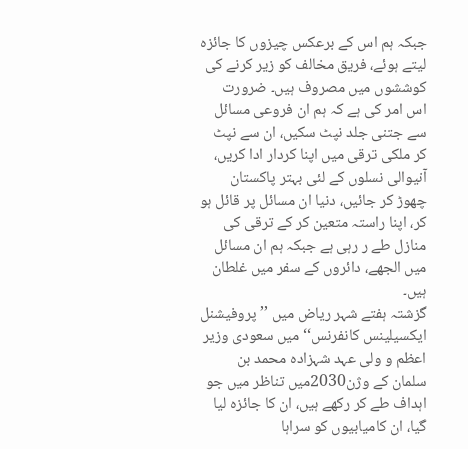جبکہ ہم اس کے برعکس چیزوں کا جائزہ لیتے ہوئے، فریق مخالف کو زیر کرنے کی کوششوں میں مصروف ہیں۔ ضرورت اس امر کی ہے کہ ہم ان فروعی مسائل سے جتنی جلد نپٹ سکیں، ان سے نپٹ کر ملکی ترقی میں اپنا کردار ادا کریں، آنیوالی نسلوں کے لئی بہتر پاکستان چھوڑ کر جائیں، دنیا ان مسائل پر قائل ہو کر، اپنا راستہ متعین کر کے ترقی کی منازل طے ر رہی ہے جبکہ ہم ان مسائل میں الجھے، دائروں کے سفر میں غلطان ہیں۔
گزشتہ ہفتے شہر ریاض میں ’’ پروفیشنل ایکسیلینس کانفرنس‘‘ میں سعودی وزیر اعظم و ولی عہد شہزادہ محمد بن سلمان کے وژن2030میں تناظر میں جو اہداف طے کر رکھے ہیں، ان کا جائزہ لیا گیا، ان کامیابیوں کو سراہا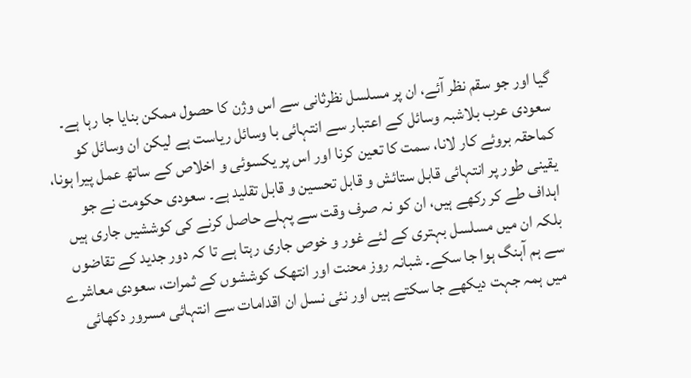گیا اور جو سقم نظر آئے، ان پر مسلسل نظرثانی سے اس وژن کا حصول ممکن بنایا جا رہا ہے۔ سعودی عرب بلاشبہ وسائل کے اعتبار سے انتہائی با وسائل ریاست ہے لیکن ان وسائل کو کماحقہ بروئے کار لانا، سمت کا تعین کرنا اور اس پر یکسوئی و اخلاص کے ساتھ عمل پیرا ہونا، یقینی طور پر انتہائی قابل ستائش و قابل تحسین و قابل تقلید ہے۔ سعودی حکومت نے جو اہداف طے کر رکھے ہیں، ان کو نہ صرف وقت سے پہلے حاصل کرنے کی کوششیں جاری ہیں بلکہ ان میں مسلسل بہتری کے لئے غور و خوص جاری رہتا ہے تا کہ دور جدید کے تقاضوں سے ہم آہنگ ہوا جا سکے۔ شبانہ روز محنت اور انتھک کوششوں کے ثمرات، سعودی معاشرے میں ہمہ جہت دیکھے جا سکتے ہیں اور نئی نسل ان اقدامات سے انتہائی مسرور دکھائی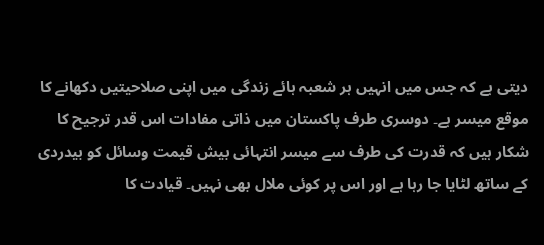دیتی ہے کہ جس میں انہیں ہر شعبہ ہائے زندگی میں اپنی صلاحیتیں دکھانے کا موقع میسر ہے۔ دوسری طرف پاکستان میں ذاتی مفادات اس قدر ترجیح کا شکار ہیں کہ قدرت کی طرف سے میسر انتہائی بیش قیمت وسائل کو بیدردی کے ساتھ لٹایا جا رہا ہے اور اس پر کوئی ملال بھی نہیں۔ قیادت کا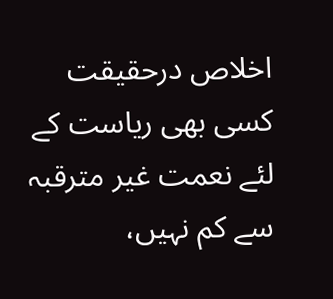اخلاص درحقیقت کسی بھی ریاست کے لئے نعمت غیر مترقبہ سے کم نہیں،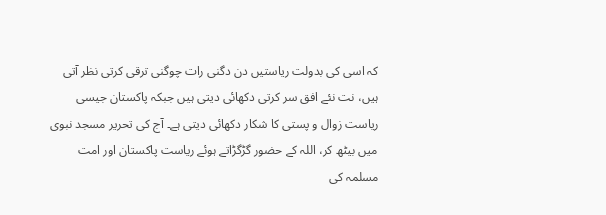کہ اسی کی بدولت ریاستیں دن دگنی رات چوگنی ترقی کرتی نظر آتی ہیں، نت نئے افق سر کرتی دکھائی دیتی ہیں جبکہ پاکستان جیسی ریاست زوال و پستی کا شکار دکھائی دیتی ہے۔ آج کی تحریر مسجد نبوی میں بیٹھ کر، اللہ کے حضور گڑگڑاتے ہوئے ریاست پاکستان اور امت مسلمہ کی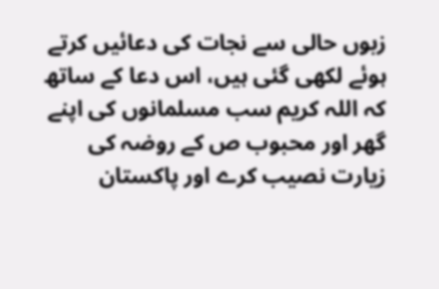زبوں حالی سے نجات کی دعائیں کرتے ہوئے لکھی گئی ہیں، اس دعا کے ساتھ کہ اللہ کریم سب مسلمانوں کی اپنے گھر اور محبوب ص کے روضہ کی زیارت نصیب کرے اور پاکستان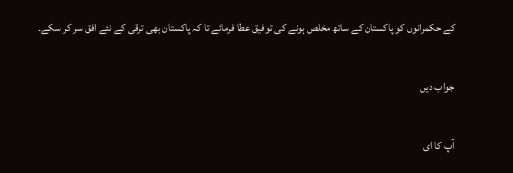کے حکمرانوں کو پاکستان کے ساتھ مخلص ہونے کی توفیق عطا فرمائے تا کہ پاکستان بھی ترقی کے نئے افق سر کر سکے۔

جواب دیں

آپ کا ای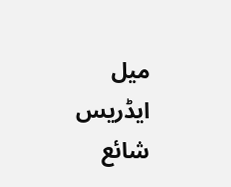میل ایڈریس شائع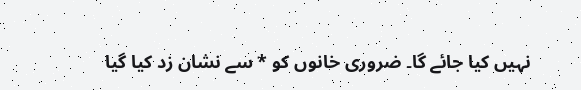نہیں کیا جائے گا۔ ضروری خانوں کو * سے نشان زد کیا گیا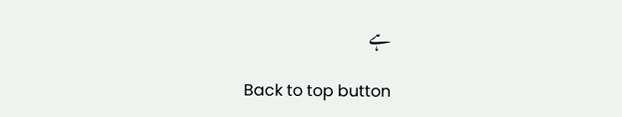ہے

Back to top button